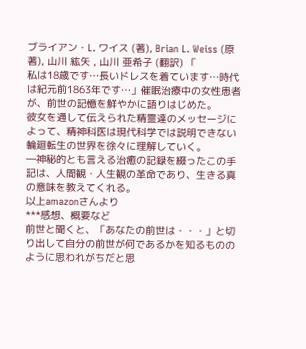ブライアン・L. ワイス (著), Brian L. Weiss (原著), 山川 紘矢 , 山川 亜希子 (翻訳) 「
私は18歳です…長いドレスを着ています…時代は紀元前1863年です…」催眠治療中の女性患者が、前世の記憶を鮮やかに語りはじめた。
彼女を通して伝えられた精霊達のメッセージによって、精神科医は現代科学では説明できない輪廻転生の世界を徐々に理解していく。
―神秘的とも言える治癒の記録を綴ったこの手記は、人間観・人生観の革命であり、生きる真の意味を教えてくれる。
以上amazonさんより
***感想、概要など
前世と聞くと、「あなたの前世は・・・」と切り出して自分の前世が何であるかを知るもののように思われがちだと思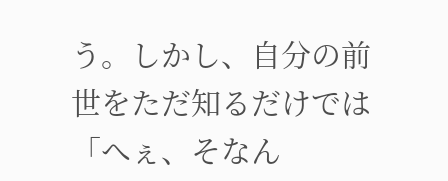う。しかし、自分の前世をただ知るだけでは「へぇ、そなん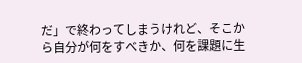だ」で終わってしまうけれど、そこから自分が何をすべきか、何を課題に生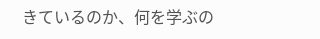きているのか、何を学ぶの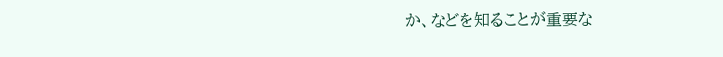か、などを知ることが重要な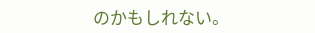のかもしれない。